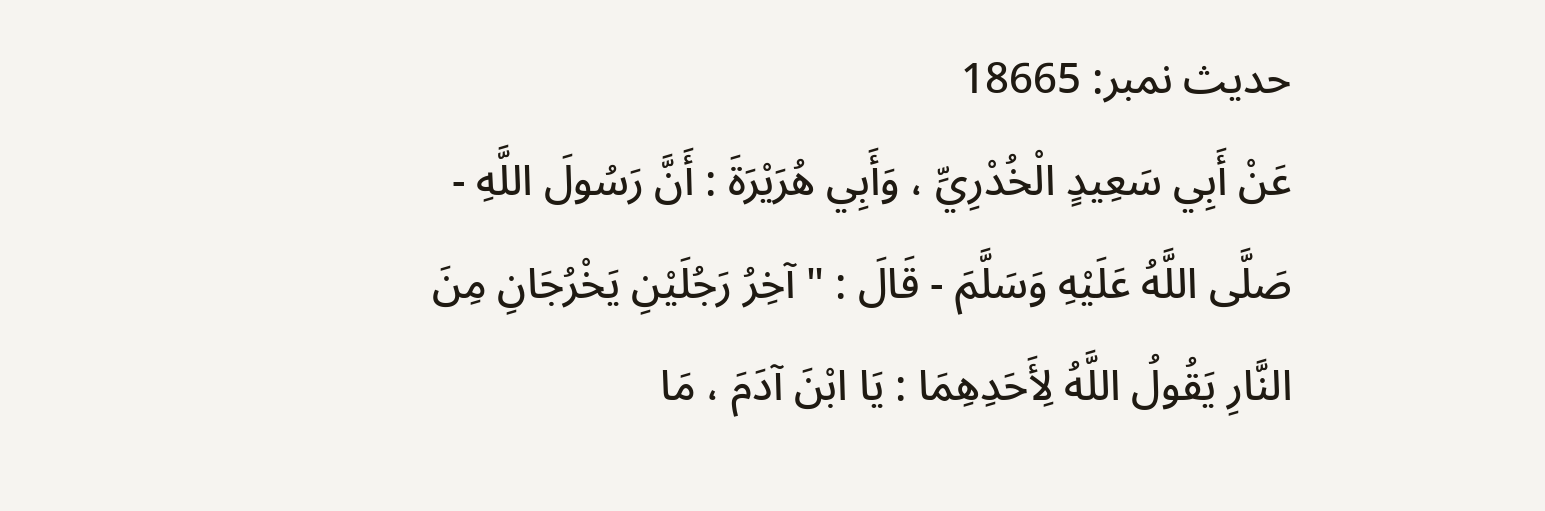حدیث نمبر: 18665
عَنْ أَبِي سَعِيدٍ الْخُدْرِيِّ ، وَأَبِي هُرَيْرَةَ : أَنَّ رَسُولَ اللَّهِ - صَلَّى اللَّهُ عَلَيْهِ وَسَلَّمَ - قَالَ : " آخِرُ رَجُلَيْنِ يَخْرُجَانِ مِنَ النَّارِ يَقُولُ اللَّهُ لِأَحَدِهِمَا : يَا ابْنَ آدَمَ ، مَا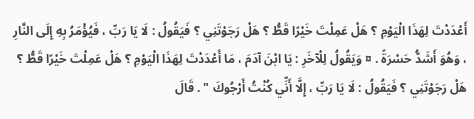أَعْدَدْتَ لِهَذَا الْيَوْمِ ؟ هَلْ عَمِلْتَ خَيْرًا قَطُّ ؟ هَلْ رَجَوْتَنِي ؟ فَيَقُولُ : لَا يَا رَبِّ ، فَيُؤْمَرُ بِهِ إِلَى النَّارِ ، وَهُوَ أَشَدُّ حَسْرَةً . ¤ وَيَقُولُ لِلْآخَرِ : يَا ابْنَ آدَمَ ، مَا أَعْدَدْتَ لِهَذَا الْيَوْمِ ؟ هَلْ عَمِلْتَ خَيْرًا قَطُّ ؟ هَلْ رَجَوْتَنِي ؟ فَيَقُولُ : لَا يَا رَبِّ ، إِلَّا أَنِّي كُنْتُ أَرْجُوكَ " . قَالَ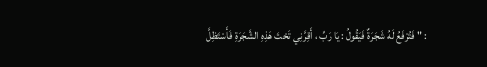: " فَتُرْفَعُ لَهُ شَجَرَةٌ فَيَقُولُ : يَا رَبِّ ، أَقِرَّنِي تَحْتَ هَذِهِ الشَّجَرَةِ فَأَسْتَظِلَّ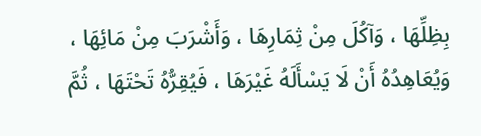بِظِلِّهَا ، وَآكُلَ مِنْ ثِمَارِهَا ، وَأَشْرَبَ مِنْ مَائِهَا ، وَيُعَاهِدُهُ أَنْ لَا يَسْأَلَهُ غَيْرَهَا ، فَيُقِرُّهُ تَحْتَهَا ، ثُمَّ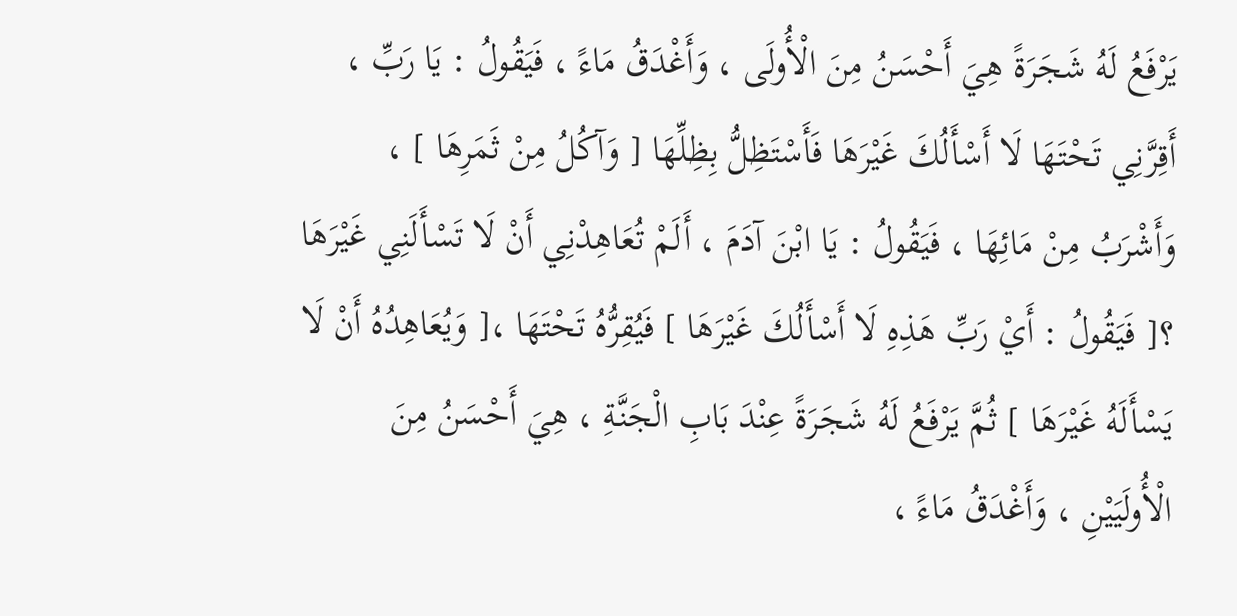يَرْفَعُ لَهُ شَجَرَةً هِيَ أَحْسَنُ مِنَ الْأُولَى ، وَأَغْدَقُ مَاءً ، فَيَقُولُ : يَا رَبِّ ، أَقِرَّنِي تَحْتَهَا لَا أَسْأَلُكَ غَيْرَهَا فَأَسْتَظِلُّ بِظِلِّهَا [ وَآكُلُ مِنْ ثَمَرِهَا ] ، وَأَشْرَبُ مِنْ مَائِهَا ، فَيَقُولُ : يَا ابْنَ آدَمَ ، أَلَمْ تُعَاهِدْنِي أَنْ لَا تَسْأَلَنِي غَيْرَهَا ؟[ فَيَقُولُ : أَيْ رَبِّ هَذِهِ لَا أَسْأَلُكَ غَيْرَهَا ] فَيُقِرُّهُ تَحْتَهَا ،[ وَيُعَاهِدُهُ أَنْ لَا يَسْأَلَهُ غَيْرَهَا ] ثُمَّ يَرْفَعُ لَهُ شَجَرَةً عِنْدَ بَابِ الْجَنَّةِ ، هِيَ أَحْسَنُ مِنَ الْأُولَيَيْنِ ، وَأَغْدَقُ مَاءً ،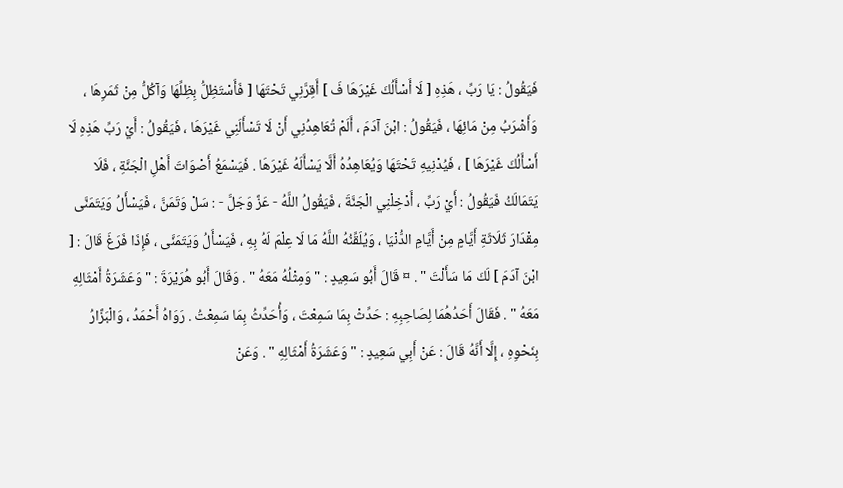فَيَقُولُ : يَا رَبِّ ، هَذِهِ [ لَا أَسْأَلُكَ غَيْرَهَا فَ ] أَقِرَّنِي تَحْتَهَا [ فَأَسْتَظِلُّ بِظِلِّهَا وَآكُلُّ مِنْ ثَمَرِهَا ، وَأَشْرَبُ مِنْ مَائِهَا ، فَيَقُولُ : ابْنَ آدَمَ ، أَلَمْ تُعَاهِدُنِي أَنْ لَا تَسْأَلَنِي غَيْرَهَا ، فَيَقُولُ : أَيْ رَبِّ هَذِهِ لَا أَسْأَلُكَ غَيْرَهَا ] ، فَيُدْنِيهِ تَحْتَهَا وَيُعَاهِدُهُ أَلَّا يَسْأَلَهُ غَيْرَهَا . فَيَسْمَعُ أَصْوَاتَ أَهْلِ الْجَنَّةِ ، فَلَا يَتَمَالَكُ فَيَقُولُ : أَيْ رَبِّ ، أَدْخِلْنِي الْجَنَّةَ ، فَيَقُولُ اللَّهُ - عَزَّ وَجَلَّ - : سَلْ وَتَمَنَّ ، فَيَسْأَلُ وَيَتَمَنَّى مِقْدَارَ ثَلَاثَةِ أَيَّامٍ مِنْ أَيَّامِ الدُّنْيَا ، وَيُلَقِّنُهُ اللَّهُ مَا لَا عِلْمَ لَهُ بِهِ ، فَيَسْأَلُ وَيَتَمَنَّى ، فَإِذَا فَرَغَ قَالَ : [ ابْنَ آدَمَ ] لَكَ مَا سَأَلْتَ " . ¤ قَالَ أَبُو سَعِيدٍ : " وَمِثْلُهُ مَعَهُ " . وَقَالَ أَبُو هُرَيْرَةَ : " وَعَشَرَةُ أَمْثَالِهِ مَعَهُ " . فَقَالَ أَحَدُهُمَا لِصَاحِبِهِ : حَدِّثْ بِمَا سَمِعْتَ ، وَأُحَدِّثُ بِمَا سَمِعْتُ . رَوَاهُ أَحْمَدُ ، وَالْبَزَّارُ بِنَحْوِهِ ، إِلَّا أَنَّهُ قَالَ : عَنْ أَبِي سَعِيدٍ : " وَعَشَرَةُ أَمْثَالِهِ " . وَعَنْ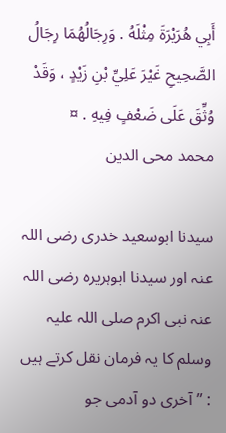أَبِي هُرَيْرَةَ مِثْلَهُ . وَرِجَالُهُمَا رِجَالُ الصَّحِيحِ غَيْرَ عَلِيِّ بْنِ زَيْدٍ ، وَقَدْ وُثِّقَ عَلَى ضَعْفٍ فِيهِ . ¤
محمد محی الدین

سیدنا ابوسعید خدری رضی اللہ عنہ اور سیدنا ابوہریرہ رضی اللہ عنہ نبی اکرم صلی اللہ علیہ وسلم کا یہ فرمان نقل کرتے ہیں : ” آخری دو آدمی جو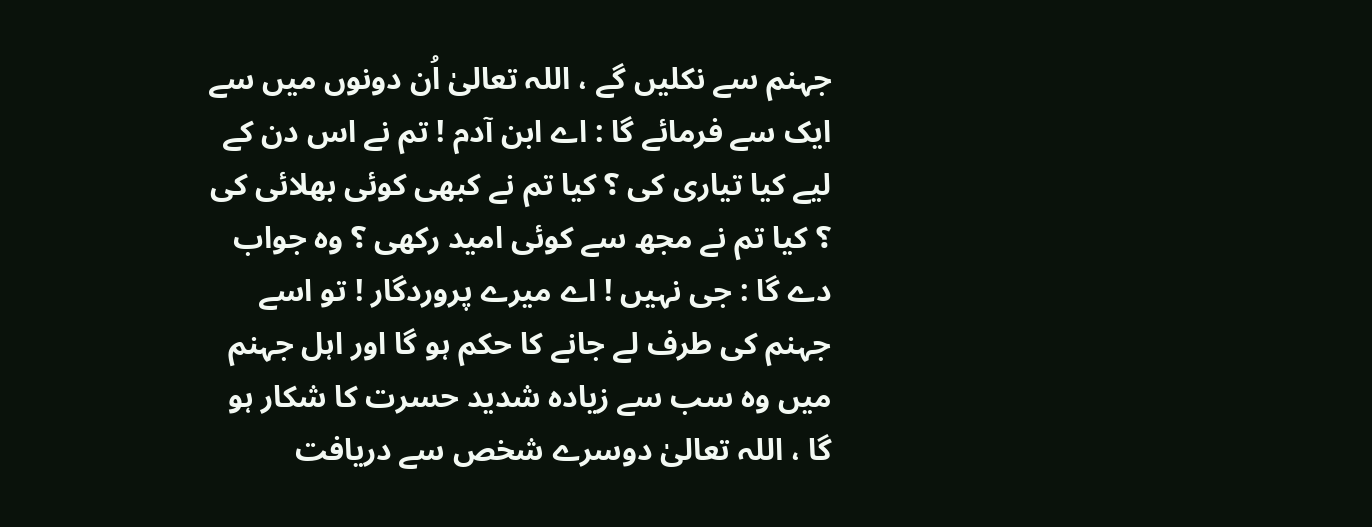جہنم سے نکلیں گے ، اللہ تعالیٰ اُن دونوں میں سے ایک سے فرمائے گا : اے ابن آدم ! تم نے اس دن کے لیے کیا تیاری کی ؟ کیا تم نے کبھی کوئی بھلائی کی ؟ کیا تم نے مجھ سے کوئی امید رکھی ؟ وہ جواب دے گا : جی نہیں ! اے میرے پروردگار ! تو اسے جہنم کی طرف لے جانے کا حکم ہو گا اور اہل جہنم میں وہ سب سے زیادہ شدید حسرت کا شکار ہو گا ، اللہ تعالیٰ دوسرے شخص سے دریافت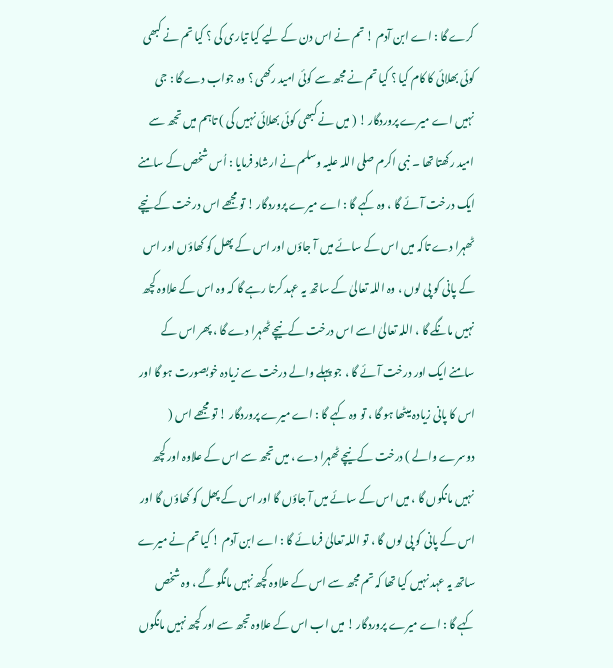کرے گا : اے ابن آدم ! تم نے اس دن کے لیے کیا تیاری کی ؟ کیا تم نے کبھی کوئی بھلائی کا کام کیا ؟ کیا تم نے مجھ سے کوئی امید رکھی ؟ وہ جواب دے گا : جی نہیں اے میرے پروردگار ! ( میں نے کبھی کوئی بھلائی نہیں کی ) تاہم میں تجھ سے امید رکھتا تھا ۔ نبی اکرم صلی اللہ علیہ وسلم نے ارشاد فرمایا : اُس شخص کے سامنے ایک درخت آئے گا ، وہ کہے گا : اے میرے پروردگار ! تو مجھے اس درخت کے نیچے ٹھہرا دے تاکہ میں اس کے سائے میں آ جاؤں اور اس کے پھل کو کھاؤں اور اس کے پانی کو پی لوں ، وہ اللہ تعالیٰ کے ساتھ یہ عہد کرتا رہے گا کہ وہ اس کے علاوہ کچھ نہیں مانگے گا ، اللہ تعالیٰ اسے اس درخت کے نیچے ٹھہرا دے گا ، پھر اس کے سامنے ایک اور درخت آئے گا ، جو پہلے والے درخت سے زیادہ خوبصورت ہو گا اور اس کا پانی زیادہ میٹھا ہو گا ، تو وہ کہے گا : اے میرے پروردگار ! تو مجھے اس ( دوسرے والے ) درخت کے نیچے ٹھہرا دے ، میں تجھ سے اس کے علاوہ اور کچھ نہیں مانگوں گا ، میں اس کے سائے میں آ جاؤں گا اور اس کے پھل کو کھاؤں گا اور اس کے پانی کو پی لوں گا ، تو اللہ تعالیٰ فرمائے گا : اے ابن آدم ! کیا تم نے میرے ساتھ یہ عہد نہیں کیا تھا کہ تم مجھ سے اس کے علاوہ کچھ نہیں مانگو گے ، وہ شخص کہے گا : اے میرے پروردگار ! میں اب اس کے علاوہ تجھ سے اور کچھ نہیں مانگوں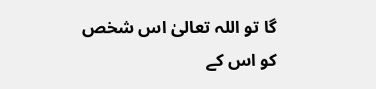گا تو اللہ تعالیٰ اس شخص کو اس کے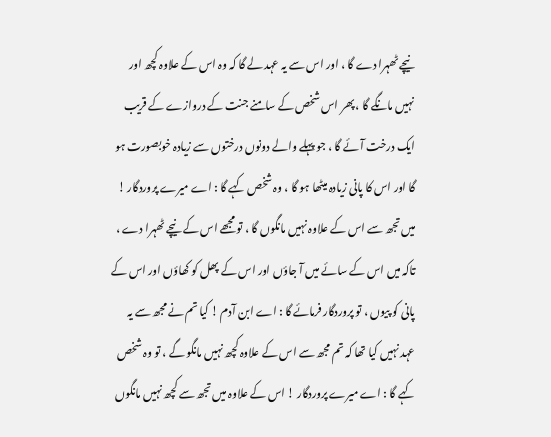نیچے ٹھہرا دے گا ، اور اس سے یہ عہد لے گا کہ وہ اس کے علاوہ کچھ اور نہیں مانگے گا ، پھر اس شخص کے سامنے جنت کے دروازے کے قریب ایک درخت آئے گا ، جو پہلے والے دونوں درختوں سے زیادہ خوبصورت ہو گا اور اس کا پانی زیادہ میٹھا ہو گا ، وہ شخص کہے گا : اے میرے پروردگار ! میں تجھ سے اس کے علاوہ نہیں مانگوں گا ، تو مجھے اس کے نیچے ٹھہرا دے ، تاکہ میں اس کے سائے میں آ جاؤں اور اس کے پھل کو کھاؤں اور اس کے پانی کو پیوں ، تو پروردگار فرمائے گا : اے ابن آدم ! کیا تم نے مجھ سے یہ عہد نہیں کیا تھا کہ تم مجھ سے اس کے علاوہ کچھ نہیں مانگو گے ، تو وہ شخص کہے گا : اے میرے پروردگار ! اس کے علاوہ میں تجھ سے کچھ نہیں مانگوں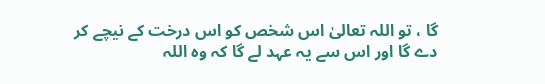گا ، تو اللہ تعالیٰ اس شخص کو اس درخت کے نیچے کر دے گا اور اس سے یہ عہد لے گا کہ وہ اللہ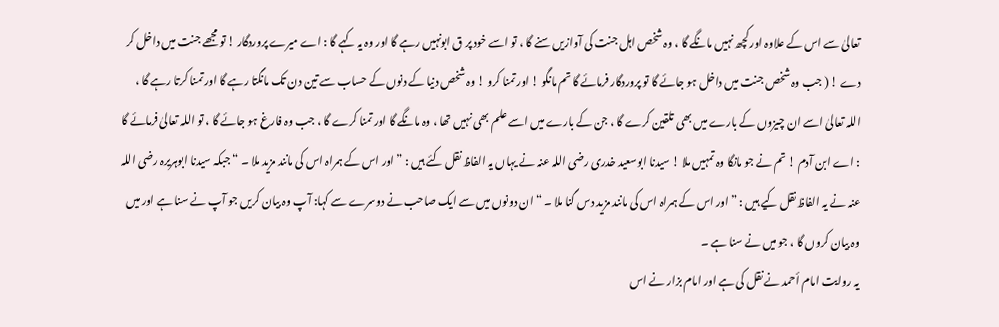تعالیٰ سے اس کے علاوہ اور کچھ نہیں مانگے گا ، وہ شخص اہل جنت کی آوازیں سنے گا ، تو اسے خود پر ق ابونہیں رہے گا اور وہ یہ کہے گا : اے میرے پروردگار ! تو مجھے جنت میں داخل کر دے ! ( جب وہ شخص جنت میں داخل ہو جائے گا تو پروردگار فرمائے گا تم مانگو ! اور تمنا کرو ! وہ شخص دنیا کے دنوں کے حساب سے تین دن تک مانگتا رہے گا اور تمنا کرتا رہے گا ، اللہ تعالیٰ اسے ان چیزوں کے بارے میں بھی تلقین کرے گا ، جن کے بارے میں اسے علم بھی نہیں تھا ، وہ مانگے گا اور تمنا کرے گا ، جب وہ فارغ ہو جائے گا ، تو اللہ تعالیٰ فرمائے گا : اے ابن آدم ! تم نے جو مانگا وہ تمہیں ملا ! سیدنا ابوسعید خدری رضی اللہ عنہ نے یہاں یہ الفاظ نقل کئے ہیں : ” اور اس کے ہمراہ اس کی مانند مزید ملا ۔ “ جبکہ سیدنا ابوہریرہ رضی اللہ عنہ نے یہ الفاظ نقل کیے ہیں : ” اور اس کے ہمراہ اس کی مانند مزید دس گنا ملا ۔ “ ان دونوں میں سے ایک صاحب نے دوسرے سے کہا: آپ وہ بیان کریں جو آپ نے سنا ہے اور میں وہ بیان کروں گا ، جو میں نے سنا ہے ۔
یہ روایت امام أحمد نے نقل کی ہے اور امام بزار نے اس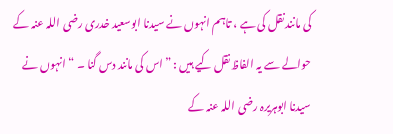کی مانند نقل کی ہے ، تاہم انہوں نے سیدنا ابوسعید خدری رضی اللہ عنہ کے حوالے سے یہ الفاظ نقل کیے ہیں : ” اس کی مانند دس گنا ۔ “ انہوں نے سیدنا ابوہریرہ رضی اللہ عنہ کے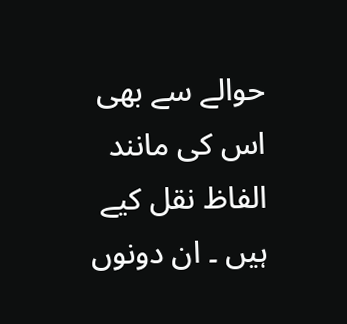حوالے سے بھی اس کی مانند الفاظ نقل کیے ہیں ۔ ان دونوں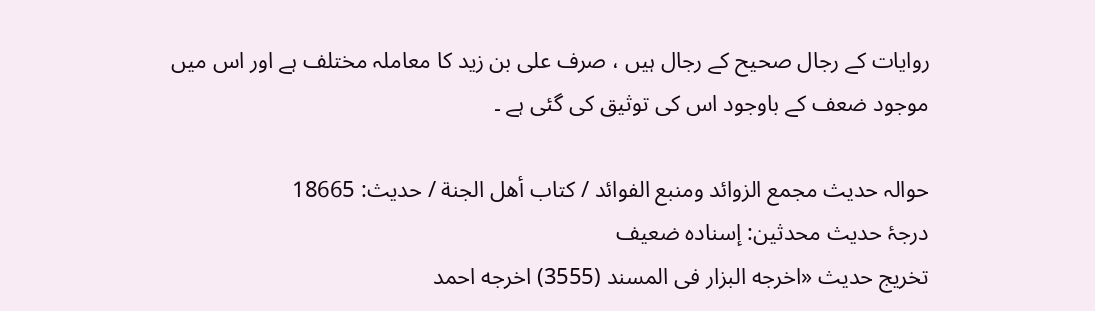روایات کے رجال صحیح کے رجال ہیں ، صرف علی بن زید کا معاملہ مختلف ہے اور اس میں موجود ضعف کے باوجود اس کی توثیق کی گئی ہے ۔

حوالہ حدیث مجمع الزوائد ومنبع الفوائد / كتاب أهل الجنة / حدیث: 18665
درجۂ حدیث محدثین: إسنادہ ضعیف
تخریج حدیث «اخرجه البزار فى المسند (3555) اخرجه احمد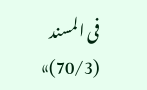فى المسند (70/3)»